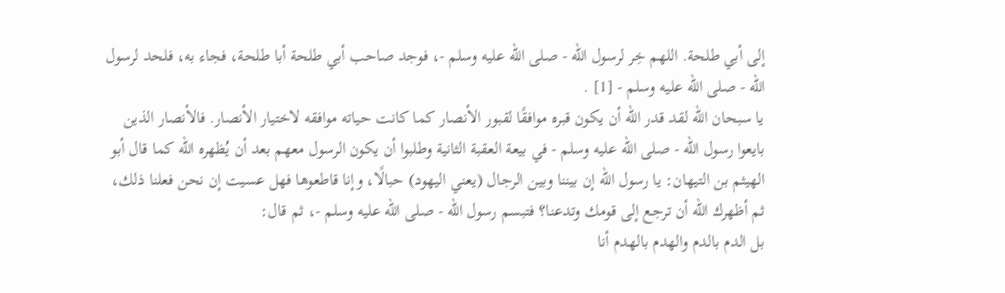إلى أبي طلحة. اللهم خِر لرسول الله - صلى الله عليه وسلم -، فوجد صاحب أبي طلحة أبا طلحة، فجاء به، فلحد لرسول الله - صلى الله عليه وسلم - [1] .
يا سبحان الله لقد قدر الله أن يكون قبره موافقًا لقبور الأنصار كما كانت حياته موافقه لاختيار الأنصار. فالأنصار الذين بايعوا رسول الله - صلى الله عليه وسلم - في بيعة العقبة الثانية وطلبوا أن يكون الرسول معهم بعد أن يُظهره الله كما قال أبو الهيثم بن التيهان: يا رسول الله إن بيننا وبين الرجال (يعني اليهود) حبالًا، وإنا قاطعوها فهل عسيت إن نحن فعلنا ذلك، ثم أظهرك الله أن ترجع إلى قومك وتدعنا؟ فتبسم رسول الله - صلى الله عليه وسلم -، ثم قال:
بل الدم بالدم والهدم بالهدم أنا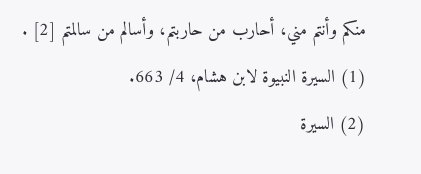منكم وأنتم مني، أحارب من حاربتم، وأسالم من سالمتم [2] .
(1) السيرة النبيوة لابن هشام، 4/ 663.
(2) السيرة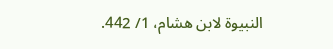النبيوة لابن هشام، 1/ 442.